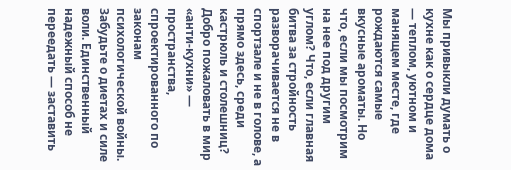Мы привыкли думать о кухне как о сердце дома — теплом, уютном и манящем месте, где рождаются самые вкусные ароматы. Но что, если мы посмотрим на нее под другим углом? Что, если главная битва за стройность разворачивается не в спортзале и не в голове, а прямо здесь, среди кастрюль и столешниц?
Добро пожаловать в мир «анти-кухни» — пространства, спроектированного по законам психологической войны. Забудьте о диетах и силе воли. Единственный надежный способ не переедать — заставить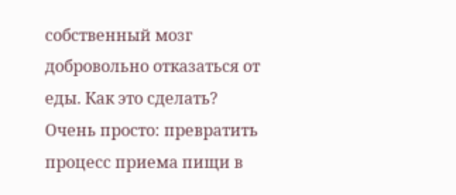собственный мозг добровольно отказаться от еды. Как это сделать? Очень просто: превратить процесс приема пищи в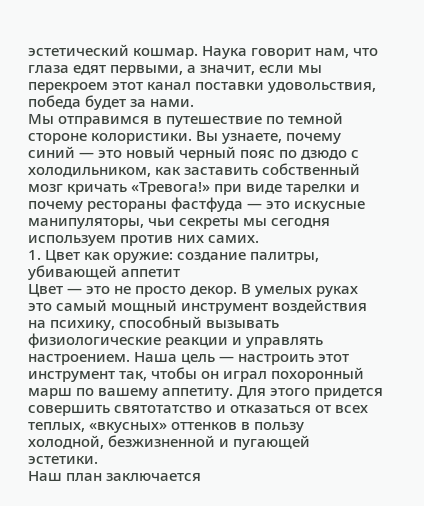эстетический кошмар. Наука говорит нам, что глаза едят первыми, а значит, если мы перекроем этот канал поставки удовольствия, победа будет за нами.
Мы отправимся в путешествие по темной стороне колористики. Вы узнаете, почему синий — это новый черный пояс по дзюдо с холодильником, как заставить собственный мозг кричать «Тревога!» при виде тарелки и почему рестораны фастфуда — это искусные манипуляторы, чьи секреты мы сегодня используем против них самих.
1. Цвет как оружие: создание палитры, убивающей аппетит
Цвет — это не просто декор. В умелых руках это самый мощный инструмент воздействия на психику, способный вызывать физиологические реакции и управлять настроением. Наша цель — настроить этот инструмент так, чтобы он играл похоронный марш по вашему аппетиту. Для этого придется совершить святотатство и отказаться от всех теплых, «вкусных» оттенков в пользу холодной, безжизненной и пугающей эстетики.
Наш план заключается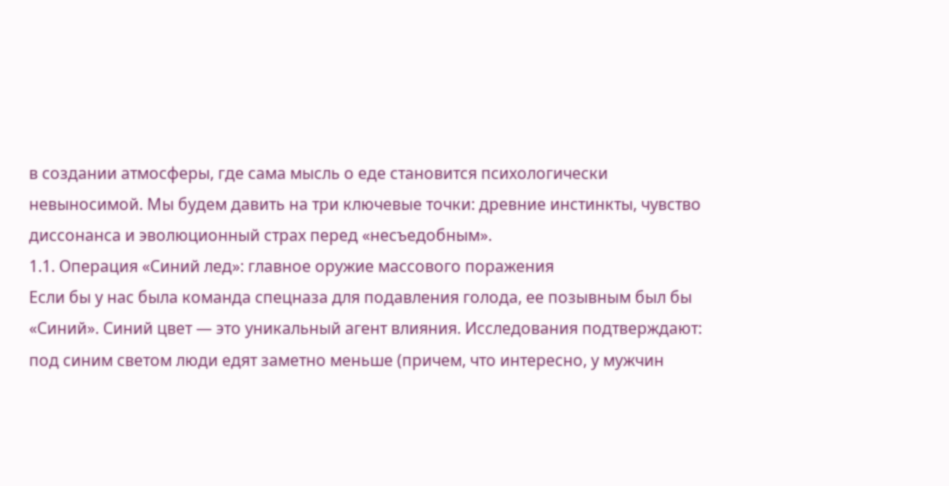в создании атмосферы, где сама мысль о еде становится психологически невыносимой. Мы будем давить на три ключевые точки: древние инстинкты, чувство диссонанса и эволюционный страх перед «несъедобным».
1.1. Операция «Синий лед»: главное оружие массового поражения
Если бы у нас была команда спецназа для подавления голода, ее позывным был бы «Синий». Синий цвет — это уникальный агент влияния. Исследования подтверждают: под синим светом люди едят заметно меньше (причем, что интересно, у мужчин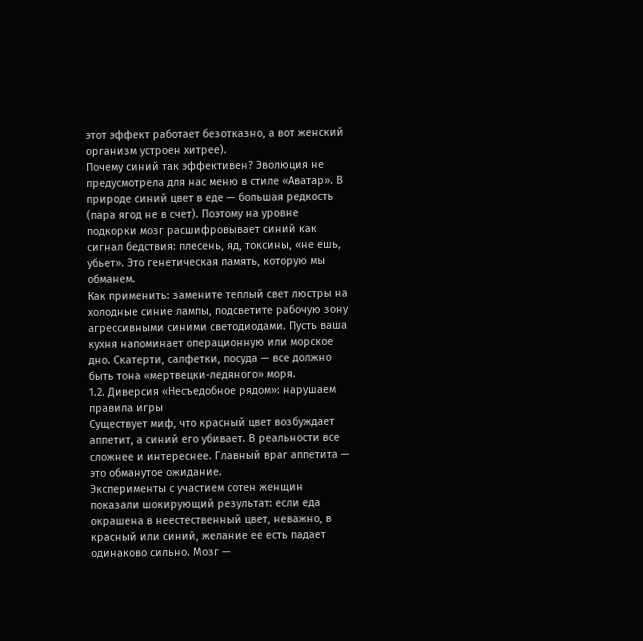этот эффект работает безотказно, а вот женский организм устроен хитрее).
Почему синий так эффективен? Эволюция не предусмотрела для нас меню в стиле «Аватар». В природе синий цвет в еде — большая редкость (пара ягод не в счет). Поэтому на уровне подкорки мозг расшифровывает синий как сигнал бедствия: плесень, яд, токсины, «не ешь, убьет». Это генетическая память, которую мы обманем.
Как применить: замените теплый свет люстры на холодные синие лампы, подсветите рабочую зону агрессивными синими светодиодами. Пусть ваша кухня напоминает операционную или морское дно. Скатерти, салфетки, посуда — все должно быть тона «мертвецки-ледяного» моря.
1.2. Диверсия «Несъедобное рядом»: нарушаем правила игры
Существует миф, что красный цвет возбуждает аппетит, а синий его убивает. В реальности все сложнее и интереснее. Главный враг аппетита — это обманутое ожидание.
Эксперименты с участием сотен женщин показали шокирующий результат: если еда окрашена в неестественный цвет, неважно, в красный или синий, желание ее есть падает одинаково сильно. Мозг —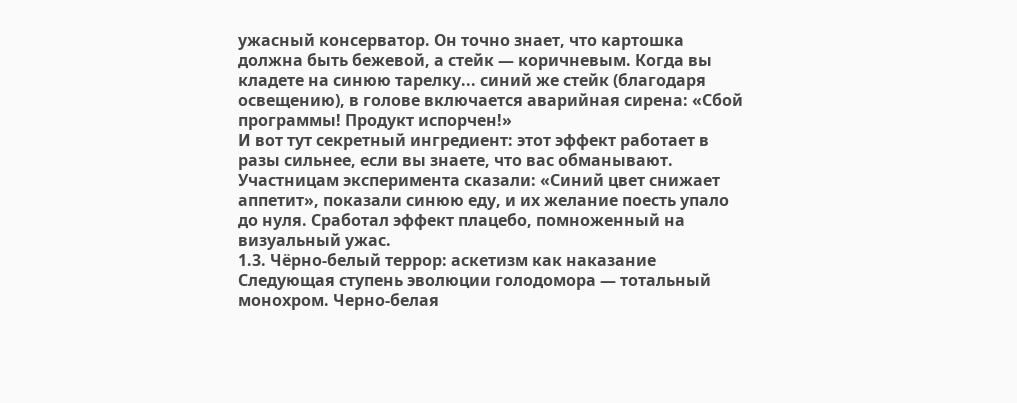ужасный консерватор. Он точно знает, что картошка должна быть бежевой, а стейк — коричневым. Когда вы кладете на синюю тарелку... синий же стейк (благодаря освещению), в голове включается аварийная сирена: «Сбой программы! Продукт испорчен!»
И вот тут секретный ингредиент: этот эффект работает в разы сильнее, если вы знаете, что вас обманывают. Участницам эксперимента сказали: «Синий цвет снижает аппетит», показали синюю еду, и их желание поесть упало до нуля. Сработал эффект плацебо, помноженный на визуальный ужас.
1.3. Чёрно-белый террор: аскетизм как наказание
Следующая ступень эволюции голодомора — тотальный монохром. Черно-белая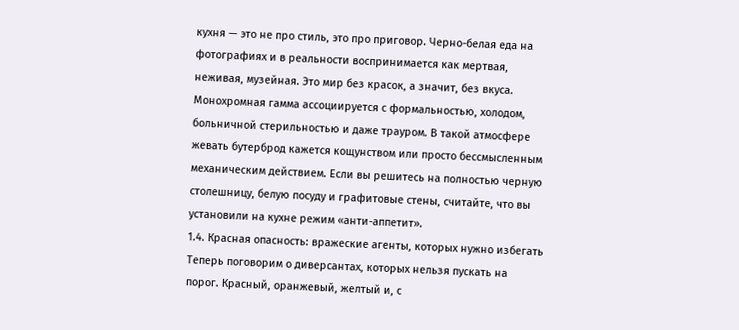кухня — это не про стиль, это про приговор. Черно-белая еда на фотографиях и в реальности воспринимается как мертвая, неживая, музейная. Это мир без красок, а значит, без вкуса.
Монохромная гамма ассоциируется с формальностью, холодом, больничной стерильностью и даже трауром. В такой атмосфере жевать бутерброд кажется кощунством или просто бессмысленным механическим действием. Если вы решитесь на полностью черную столешницу, белую посуду и графитовые стены, считайте, что вы установили на кухне режим «анти-аппетит».
1.4. Красная опасность: вражеские агенты, которых нужно избегать
Теперь поговорим о диверсантах, которых нельзя пускать на порог. Красный, оранжевый, желтый и, с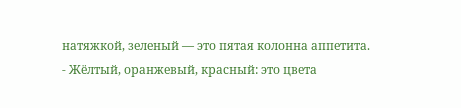натяжкой, зеленый — это пятая колонна аппетита.
- Жёлтый, оранжевый, красный: это цвета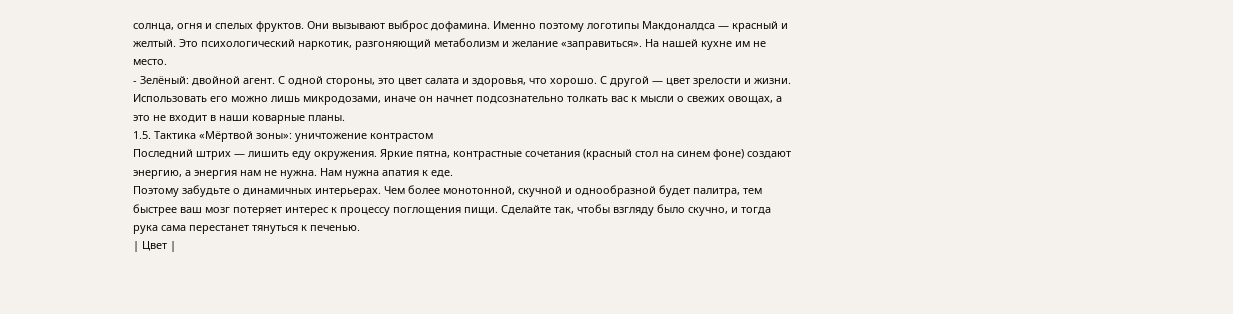солнца, огня и спелых фруктов. Они вызывают выброс дофамина. Именно поэтому логотипы Макдоналдса — красный и желтый. Это психологический наркотик, разгоняющий метаболизм и желание «заправиться». На нашей кухне им не место.
- Зелёный: двойной агент. С одной стороны, это цвет салата и здоровья, что хорошо. С другой — цвет зрелости и жизни. Использовать его можно лишь микродозами, иначе он начнет подсознательно толкать вас к мысли о свежих овощах, а это не входит в наши коварные планы.
1.5. Тактика «Мёртвой зоны»: уничтожение контрастом
Последний штрих — лишить еду окружения. Яркие пятна, контрастные сочетания (красный стол на синем фоне) создают энергию, а энергия нам не нужна. Нам нужна апатия к еде.
Поэтому забудьте о динамичных интерьерах. Чем более монотонной, скучной и однообразной будет палитра, тем быстрее ваш мозг потеряет интерес к процессу поглощения пищи. Сделайте так, чтобы взгляду было скучно, и тогда рука сама перестанет тянуться к печенью.
| Цвет |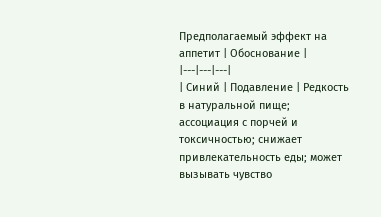Предполагаемый эффект на аппетит | Обоснование |
|---|---|---|
| Синий | Подавление | Редкость в натуральной пище; ассоциация с порчей и токсичностью; снижает привлекательность еды; может вызывать чувство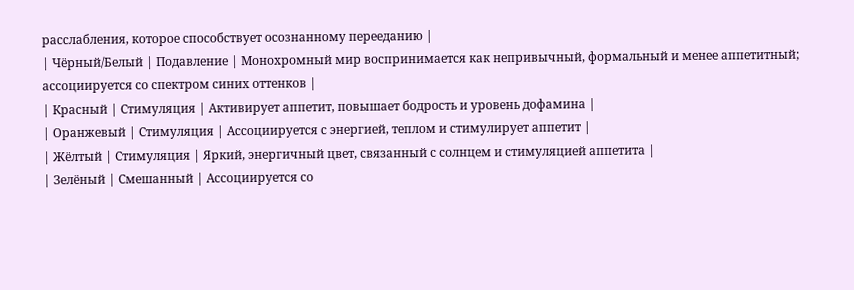расслабления, которое способствует осознанному перееданию |
| Чёрный/Белый | Подавление | Монохромный мир воспринимается как непривычный, формальный и менее аппетитный; ассоциируется со спектром синих оттенков |
| Красный | Стимуляция | Активирует аппетит, повышает бодрость и уровень дофамина |
| Оранжевый | Стимуляция | Ассоциируется с энергией, теплом и стимулирует аппетит |
| Жёлтый | Стимуляция | Яркий, энергичный цвет, связанный с солнцем и стимуляцией аппетита |
| Зелёный | Смешанный | Ассоциируется со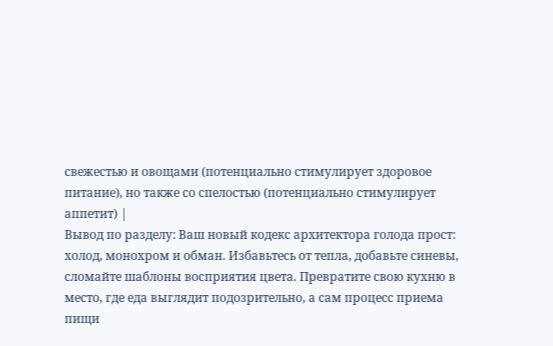свежестью и овощами (потенциально стимулирует здоровое питание), но также со спелостью (потенциально стимулирует аппетит) |
Вывод по разделу: Ваш новый кодекс архитектора голода прост: холод, монохром и обман. Избавьтесь от тепла, добавьте синевы, сломайте шаблоны восприятия цвета. Превратите свою кухню в место, где еда выглядит подозрительно, а сам процесс приема пищи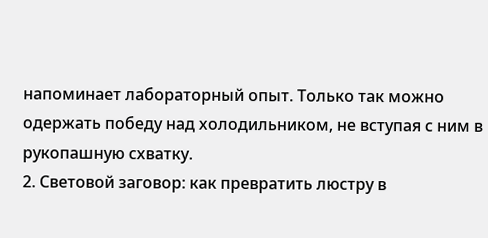напоминает лабораторный опыт. Только так можно одержать победу над холодильником, не вступая с ним в рукопашную схватку.
2. Световой заговор: как превратить люстру в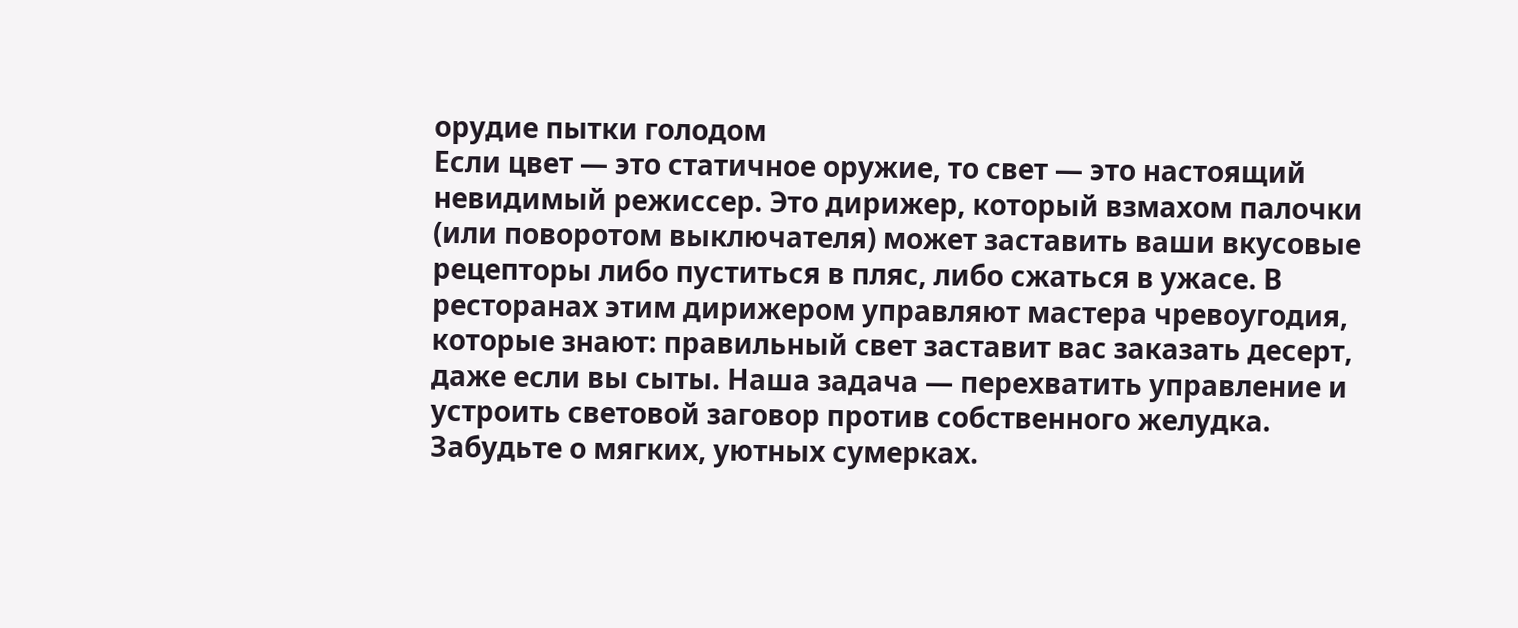орудие пытки голодом
Если цвет — это статичное оружие, то свет — это настоящий невидимый режиссер. Это дирижер, который взмахом палочки (или поворотом выключателя) может заставить ваши вкусовые рецепторы либо пуститься в пляс, либо сжаться в ужасе. В ресторанах этим дирижером управляют мастера чревоугодия, которые знают: правильный свет заставит вас заказать десерт, даже если вы сыты. Наша задача — перехватить управление и устроить световой заговор против собственного желудка.
Забудьте о мягких, уютных сумерках.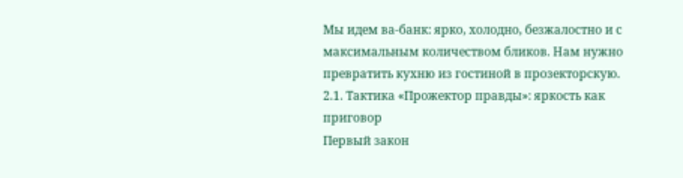Мы идем ва-банк: ярко, холодно, безжалостно и с максимальным количеством бликов. Нам нужно превратить кухню из гостиной в прозекторскую.
2.1. Тактика «Прожектор правды»: яркость как приговор
Первый закон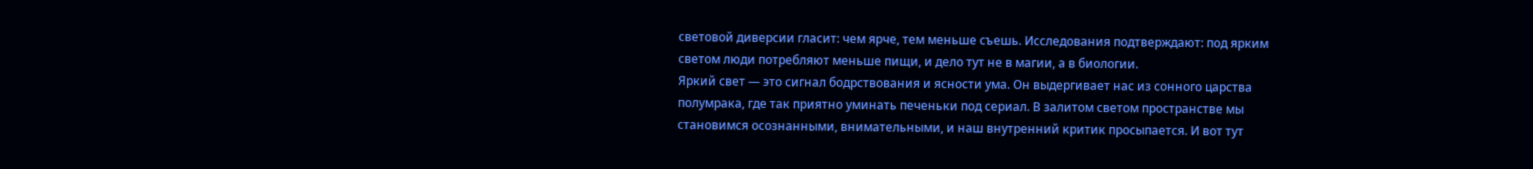световой диверсии гласит: чем ярче, тем меньше съешь. Исследования подтверждают: под ярким светом люди потребляют меньше пищи, и дело тут не в магии, а в биологии.
Яркий свет — это сигнал бодрствования и ясности ума. Он выдергивает нас из сонного царства полумрака, где так приятно уминать печеньки под сериал. В залитом светом пространстве мы становимся осознанными, внимательными, и наш внутренний критик просыпается. И вот тут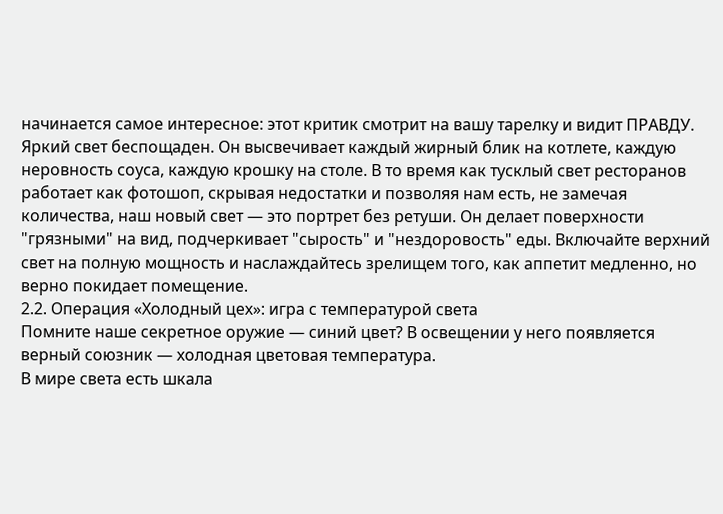начинается самое интересное: этот критик смотрит на вашу тарелку и видит ПРАВДУ.
Яркий свет беспощаден. Он высвечивает каждый жирный блик на котлете, каждую неровность соуса, каждую крошку на столе. В то время как тусклый свет ресторанов работает как фотошоп, скрывая недостатки и позволяя нам есть, не замечая количества, наш новый свет — это портрет без ретуши. Он делает поверхности "грязными" на вид, подчеркивает "сырость" и "нездоровость" еды. Включайте верхний свет на полную мощность и наслаждайтесь зрелищем того, как аппетит медленно, но верно покидает помещение.
2.2. Операция «Холодный цех»: игра с температурой света
Помните наше секретное оружие — синий цвет? В освещении у него появляется верный союзник — холодная цветовая температура.
В мире света есть шкала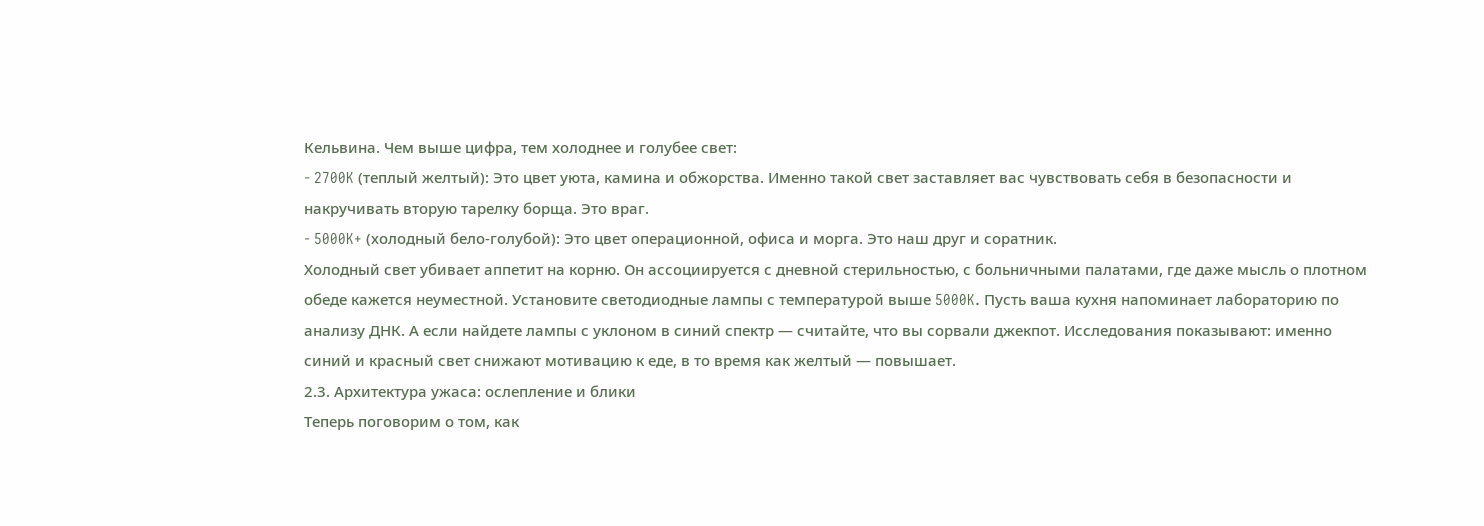Кельвина. Чем выше цифра, тем холоднее и голубее свет:
- 2700K (теплый желтый): Это цвет уюта, камина и обжорства. Именно такой свет заставляет вас чувствовать себя в безопасности и накручивать вторую тарелку борща. Это враг.
- 5000K+ (холодный бело-голубой): Это цвет операционной, офиса и морга. Это наш друг и соратник.
Холодный свет убивает аппетит на корню. Он ассоциируется с дневной стерильностью, с больничными палатами, где даже мысль о плотном обеде кажется неуместной. Установите светодиодные лампы с температурой выше 5000K. Пусть ваша кухня напоминает лабораторию по анализу ДНК. А если найдете лампы с уклоном в синий спектр — считайте, что вы сорвали джекпот. Исследования показывают: именно синий и красный свет снижают мотивацию к еде, в то время как желтый — повышает.
2.3. Архитектура ужаса: ослепление и блики
Теперь поговорим о том, как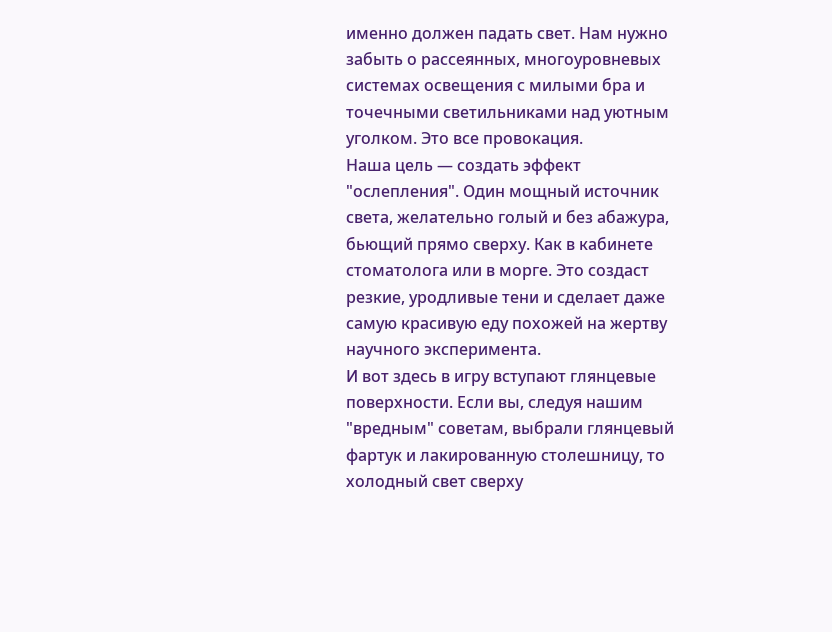именно должен падать свет. Нам нужно забыть о рассеянных, многоуровневых системах освещения с милыми бра и точечными светильниками над уютным уголком. Это все провокация.
Наша цель — создать эффект "ослепления". Один мощный источник света, желательно голый и без абажура, бьющий прямо сверху. Как в кабинете стоматолога или в морге. Это создаст резкие, уродливые тени и сделает даже самую красивую еду похожей на жертву научного эксперимента.
И вот здесь в игру вступают глянцевые поверхности. Если вы, следуя нашим "вредным" советам, выбрали глянцевый фартук и лакированную столешницу, то холодный свет сверху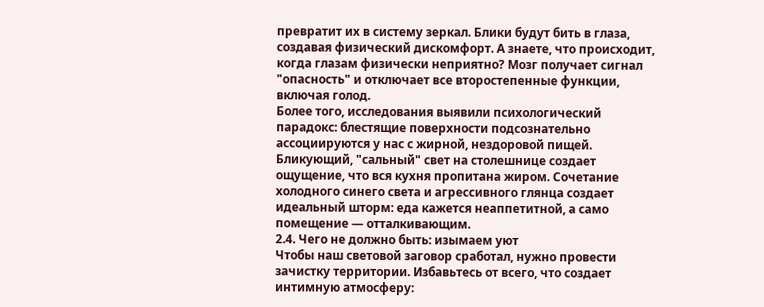превратит их в систему зеркал. Блики будут бить в глаза, создавая физический дискомфорт. А знаете, что происходит, когда глазам физически неприятно? Мозг получает сигнал "опасность" и отключает все второстепенные функции, включая голод.
Более того, исследования выявили психологический парадокс: блестящие поверхности подсознательно ассоциируются у нас с жирной, нездоровой пищей. Бликующий, "сальный" свет на столешнице создает ощущение, что вся кухня пропитана жиром. Сочетание холодного синего света и агрессивного глянца создает идеальный шторм: еда кажется неаппетитной, а само помещение — отталкивающим.
2.4. Чего не должно быть: изымаем уют
Чтобы наш световой заговор сработал, нужно провести зачистку территории. Избавьтесь от всего, что создает интимную атмосферу: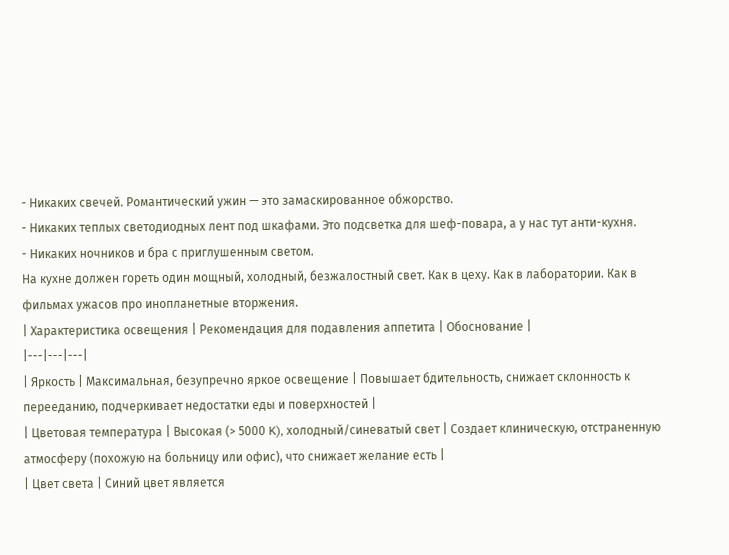- Никаких свечей. Романтический ужин — это замаскированное обжорство.
- Никаких теплых светодиодных лент под шкафами. Это подсветка для шеф-повара, а у нас тут анти-кухня.
- Никаких ночников и бра с приглушенным светом.
На кухне должен гореть один мощный, холодный, безжалостный свет. Как в цеху. Как в лаборатории. Как в фильмах ужасов про инопланетные вторжения.
| Характеристика освещения | Рекомендация для подавления аппетита | Обоснование |
|---|---|---|
| Яркость | Максимальная, безупречно яркое освещение | Повышает бдительность, снижает склонность к перееданию, подчеркивает недостатки еды и поверхностей |
| Цветовая температура | Высокая (> 5000 K), холодный/синеватый свет | Создает клиническую, отстраненную атмосферу (похожую на больницу или офис), что снижает желание есть |
| Цвет света | Синий цвет является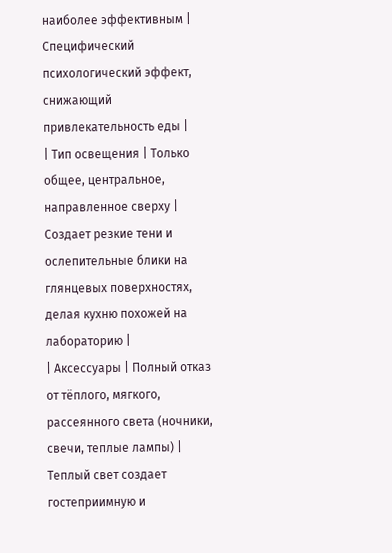наиболее эффективным | Специфический психологический эффект, снижающий привлекательность еды |
| Тип освещения | Только общее, центральное, направленное сверху | Создает резкие тени и ослепительные блики на глянцевых поверхностях, делая кухню похожей на лабораторию |
| Аксессуары | Полный отказ от тёплого, мягкого, рассеянного света (ночники, свечи, теплые лампы) | Теплый свет создает гостеприимную и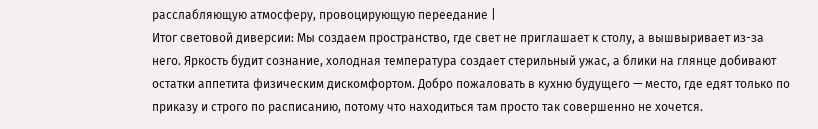расслабляющую атмосферу, провоцирующую переедание |
Итог световой диверсии: Мы создаем пространство, где свет не приглашает к столу, а вышвыривает из-за него. Яркость будит сознание, холодная температура создает стерильный ужас, а блики на глянце добивают остатки аппетита физическим дискомфортом. Добро пожаловать в кухню будущего — место, где едят только по приказу и строго по расписанию, потому что находиться там просто так совершенно не хочется.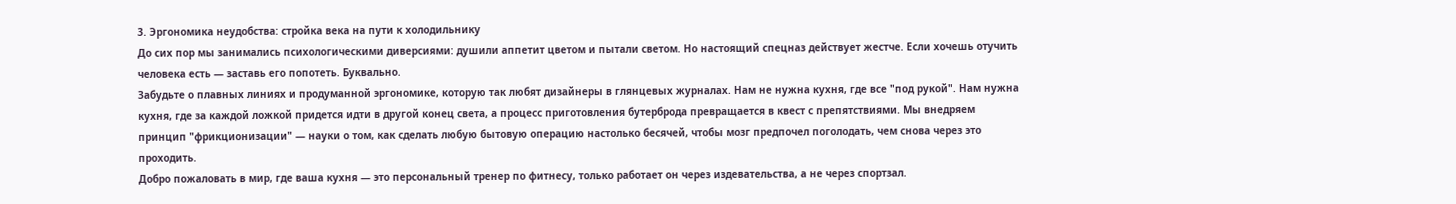3. Эргономика неудобства: стройка века на пути к холодильнику
До сих пор мы занимались психологическими диверсиями: душили аппетит цветом и пытали светом. Но настоящий спецназ действует жестче. Если хочешь отучить человека есть — заставь его попотеть. Буквально.
Забудьте о плавных линиях и продуманной эргономике, которую так любят дизайнеры в глянцевых журналах. Нам не нужна кухня, где все "под рукой". Нам нужна кухня, где за каждой ложкой придется идти в другой конец света, а процесс приготовления бутерброда превращается в квест с препятствиями. Мы внедряем принцип "фрикционизации" — науки о том, как сделать любую бытовую операцию настолько бесячей, чтобы мозг предпочел поголодать, чем снова через это проходить.
Добро пожаловать в мир, где ваша кухня — это персональный тренер по фитнесу, только работает он через издевательства, а не через спортзал.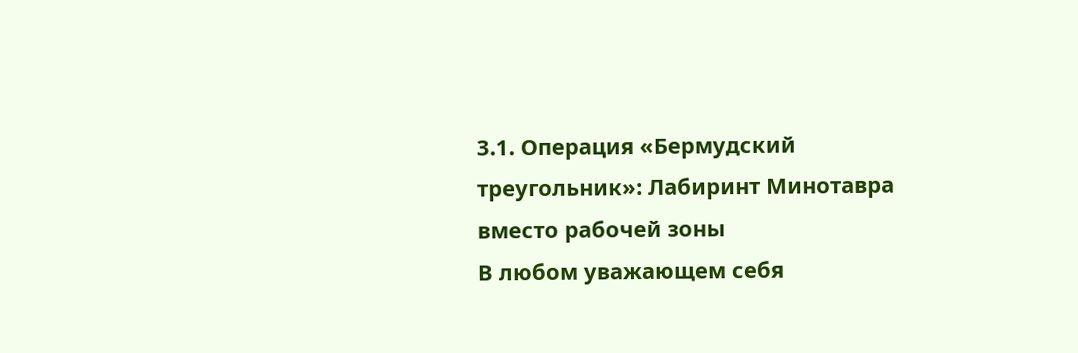3.1. Операция «Бермудский треугольник»: Лабиринт Минотавра вместо рабочей зоны
В любом уважающем себя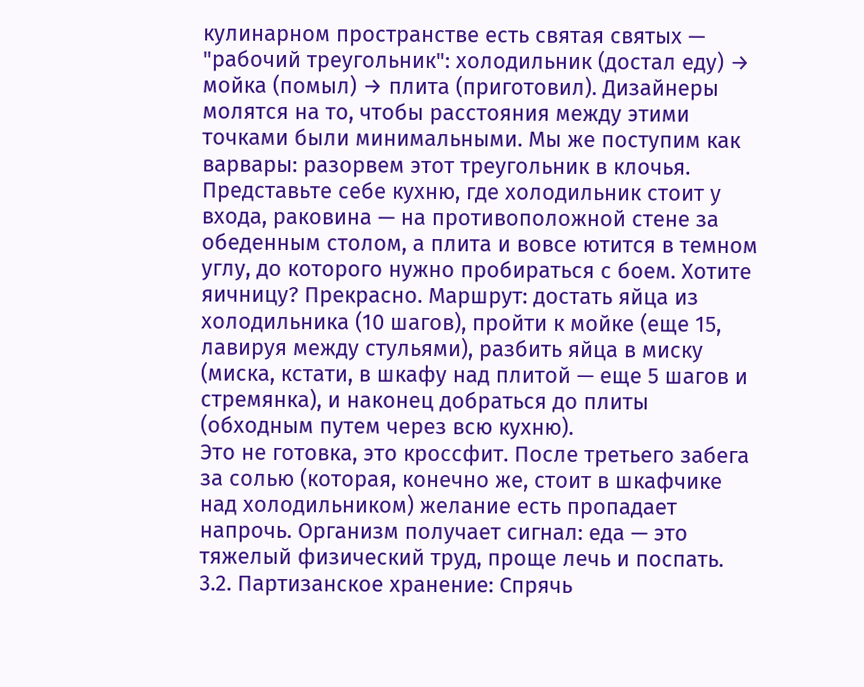кулинарном пространстве есть святая святых — "рабочий треугольник": холодильник (достал еду) → мойка (помыл) → плита (приготовил). Дизайнеры молятся на то, чтобы расстояния между этими точками были минимальными. Мы же поступим как варвары: разорвем этот треугольник в клочья.
Представьте себе кухню, где холодильник стоит у входа, раковина — на противоположной стене за обеденным столом, а плита и вовсе ютится в темном углу, до которого нужно пробираться с боем. Хотите яичницу? Прекрасно. Маршрут: достать яйца из холодильника (10 шагов), пройти к мойке (еще 15, лавируя между стульями), разбить яйца в миску (миска, кстати, в шкафу над плитой — еще 5 шагов и стремянка), и наконец добраться до плиты (обходным путем через всю кухню).
Это не готовка, это кроссфит. После третьего забега за солью (которая, конечно же, стоит в шкафчике над холодильником) желание есть пропадает напрочь. Организм получает сигнал: еда — это тяжелый физический труд, проще лечь и поспать.
3.2. Партизанское хранение: Спрячь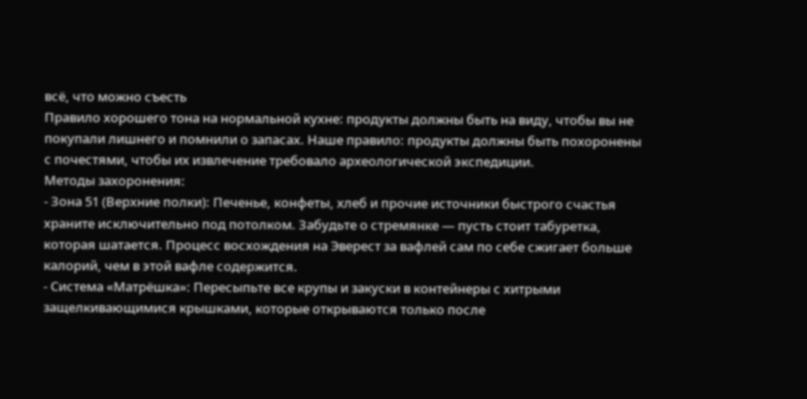всё, что можно съесть
Правило хорошего тона на нормальной кухне: продукты должны быть на виду, чтобы вы не покупали лишнего и помнили о запасах. Наше правило: продукты должны быть похоронены с почестями, чтобы их извлечение требовало археологической экспедиции.
Методы захоронения:
- Зона 51 (Верхние полки): Печенье, конфеты, хлеб и прочие источники быстрого счастья храните исключительно под потолком. Забудьте о стремянке — пусть стоит табуретка, которая шатается. Процесс восхождения на Эверест за вафлей сам по себе сжигает больше калорий, чем в этой вафле содержится.
- Система «Матрёшка»: Пересыпьте все крупы и закуски в контейнеры с хитрыми защелкивающимися крышками, которые открываются только после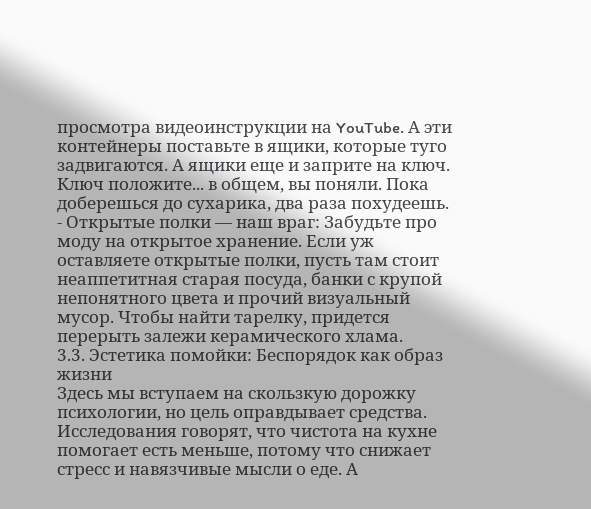просмотра видеоинструкции на YouTube. А эти контейнеры поставьте в ящики, которые туго задвигаются. А ящики еще и заприте на ключ. Ключ положите... в общем, вы поняли. Пока доберешься до сухарика, два раза похудеешь.
- Открытые полки — наш враг: Забудьте про моду на открытое хранение. Если уж оставляете открытые полки, пусть там стоит неаппетитная старая посуда, банки с крупой непонятного цвета и прочий визуальный мусор. Чтобы найти тарелку, придется перерыть залежи керамического хлама.
3.3. Эстетика помойки: Беспорядок как образ жизни
Здесь мы вступаем на скользкую дорожку психологии, но цель оправдывает средства. Исследования говорят, что чистота на кухне помогает есть меньше, потому что снижает стресс и навязчивые мысли о еде. А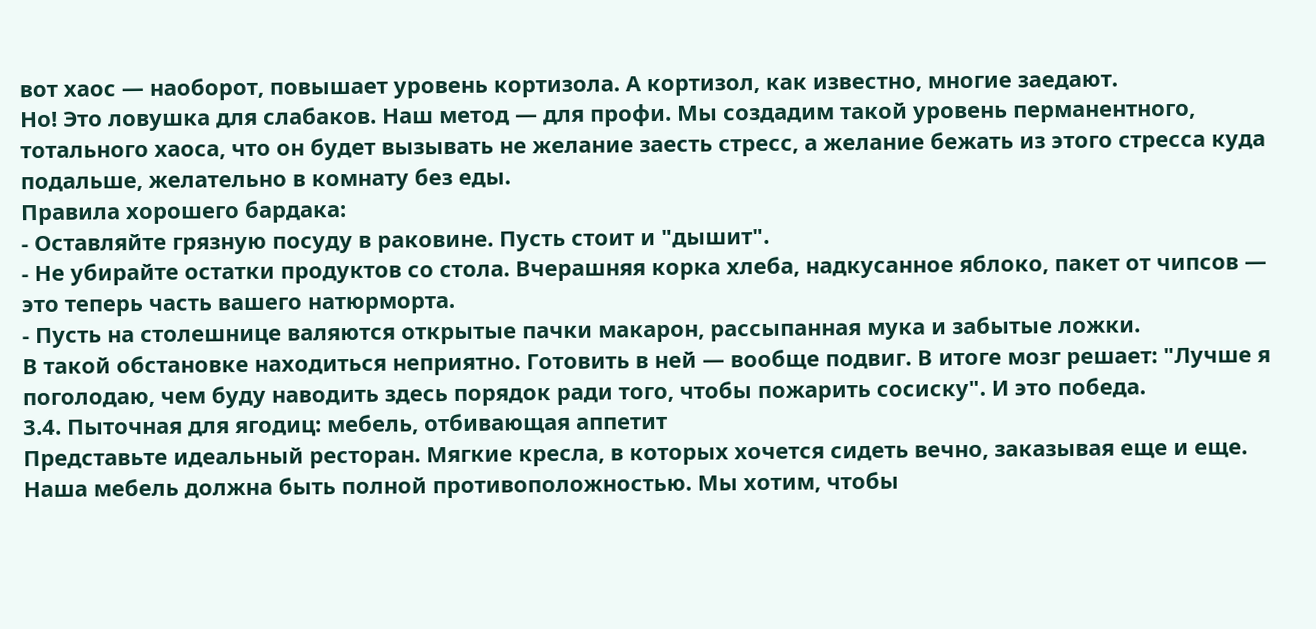вот хаос — наоборот, повышает уровень кортизола. А кортизол, как известно, многие заедают.
Но! Это ловушка для слабаков. Наш метод — для профи. Мы создадим такой уровень перманентного, тотального хаоса, что он будет вызывать не желание заесть стресс, а желание бежать из этого стресса куда подальше, желательно в комнату без еды.
Правила хорошего бардака:
- Оставляйте грязную посуду в раковине. Пусть стоит и "дышит".
- Не убирайте остатки продуктов со стола. Вчерашняя корка хлеба, надкусанное яблоко, пакет от чипсов — это теперь часть вашего натюрморта.
- Пусть на столешнице валяются открытые пачки макарон, рассыпанная мука и забытые ложки.
В такой обстановке находиться неприятно. Готовить в ней — вообще подвиг. В итоге мозг решает: "Лучше я поголодаю, чем буду наводить здесь порядок ради того, чтобы пожарить сосиску". И это победа.
3.4. Пыточная для ягодиц: мебель, отбивающая аппетит
Представьте идеальный ресторан. Мягкие кресла, в которых хочется сидеть вечно, заказывая еще и еще. Наша мебель должна быть полной противоположностью. Мы хотим, чтобы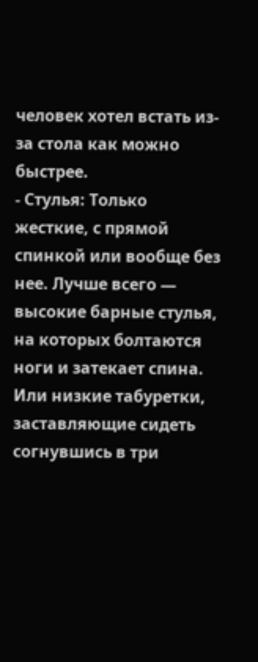человек хотел встать из-за стола как можно быстрее.
- Стулья: Только жесткие, с прямой спинкой или вообще без нее. Лучше всего — высокие барные стулья, на которых болтаются ноги и затекает спина. Или низкие табуретки, заставляющие сидеть согнувшись в три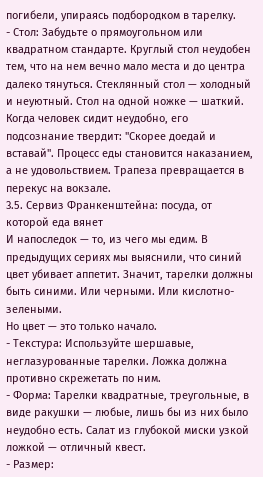погибели, упираясь подбородком в тарелку.
- Стол: Забудьте о прямоугольном или квадратном стандарте. Круглый стол неудобен тем, что на нем вечно мало места и до центра далеко тянуться. Стеклянный стол — холодный и неуютный. Стол на одной ножке — шаткий.
Когда человек сидит неудобно, его подсознание твердит: "Скорее доедай и вставай". Процесс еды становится наказанием, а не удовольствием. Трапеза превращается в перекус на вокзале.
3.5. Сервиз Франкенштейна: посуда, от которой еда вянет
И напоследок — то, из чего мы едим. В предыдущих сериях мы выяснили, что синий цвет убивает аппетит. Значит, тарелки должны быть синими. Или черными. Или кислотно-зелеными.
Но цвет — это только начало.
- Текстура: Используйте шершавые, неглазурованные тарелки. Ложка должна противно скрежетать по ним.
- Форма: Тарелки квадратные, треугольные, в виде ракушки — любые, лишь бы из них было неудобно есть. Салат из глубокой миски узкой ложкой — отличный квест.
- Размер: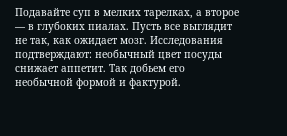Подавайте суп в мелких тарелках, а второе — в глубоких пиалах. Пусть все выглядит не так, как ожидает мозг. Исследования подтверждают: необычный цвет посуды снижает аппетит. Так добьем его необычной формой и фактурой.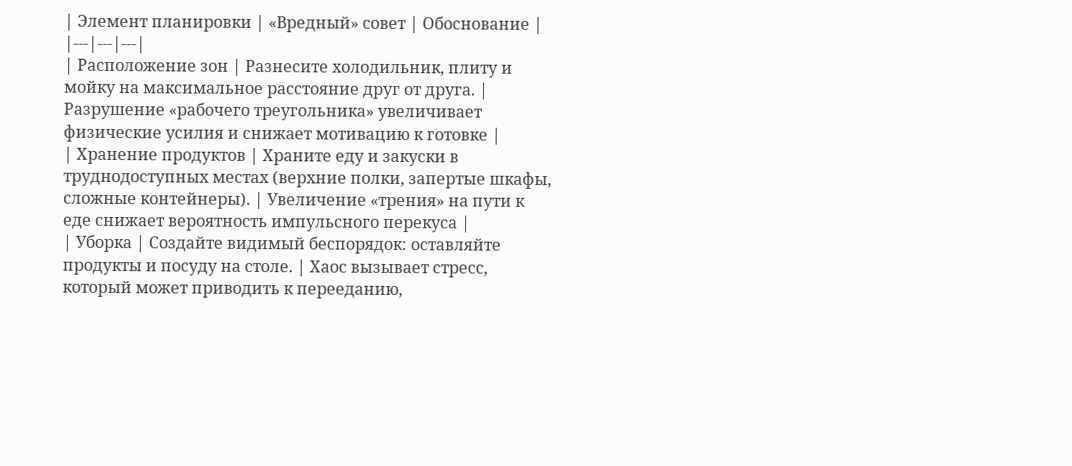| Элемент планировки | «Вредный» совет | Обоснование |
|---|---|---|
| Расположение зон | Разнесите холодильник, плиту и мойку на максимальное расстояние друг от друга. | Разрушение «рабочего треугольника» увеличивает физические усилия и снижает мотивацию к готовке |
| Хранение продуктов | Храните еду и закуски в труднодоступных местах (верхние полки, запертые шкафы, сложные контейнеры). | Увеличение «трения» на пути к еде снижает вероятность импульсного перекуса |
| Уборка | Создайте видимый беспорядок: оставляйте продукты и посуду на столе. | Хаос вызывает стресс, который может приводить к перееданию,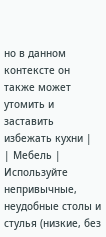но в данном контексте он также может утомить и заставить избежать кухни |
| Мебель | Используйте непривычные, неудобные столы и стулья (низкие, без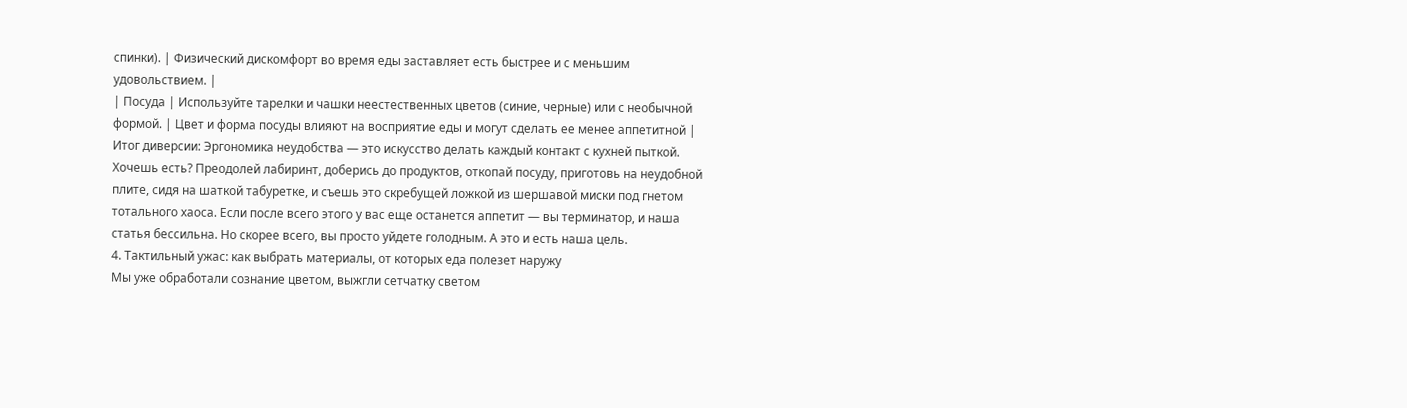спинки). | Физический дискомфорт во время еды заставляет есть быстрее и с меньшим удовольствием. |
| Посуда | Используйте тарелки и чашки неестественных цветов (синие, черные) или с необычной формой. | Цвет и форма посуды влияют на восприятие еды и могут сделать ее менее аппетитной |
Итог диверсии: Эргономика неудобства — это искусство делать каждый контакт с кухней пыткой. Хочешь есть? Преодолей лабиринт, доберись до продуктов, откопай посуду, приготовь на неудобной плите, сидя на шаткой табуретке, и съешь это скребущей ложкой из шершавой миски под гнетом тотального хаоса. Если после всего этого у вас еще останется аппетит — вы терминатор, и наша статья бессильна. Но скорее всего, вы просто уйдете голодным. А это и есть наша цель.
4. Тактильный ужас: как выбрать материалы, от которых еда полезет наружу
Мы уже обработали сознание цветом, выжгли сетчатку светом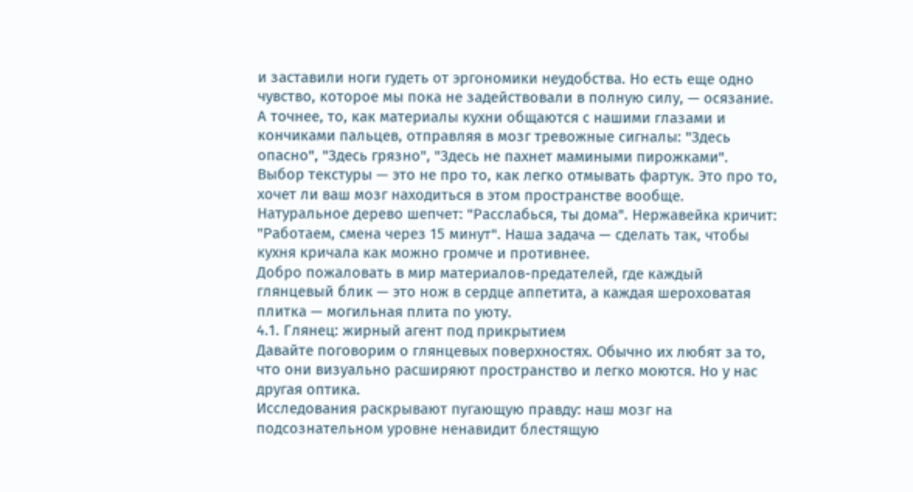и заставили ноги гудеть от эргономики неудобства. Но есть еще одно чувство, которое мы пока не задействовали в полную силу, — осязание. А точнее, то, как материалы кухни общаются с нашими глазами и кончиками пальцев, отправляя в мозг тревожные сигналы: "Здесь опасно", "Здесь грязно", "Здесь не пахнет мамиными пирожками".
Выбор текстуры — это не про то, как легко отмывать фартук. Это про то, хочет ли ваш мозг находиться в этом пространстве вообще. Натуральное дерево шепчет: "Расслабься, ты дома". Нержавейка кричит: "Работаем, смена через 15 минут". Наша задача — сделать так, чтобы кухня кричала как можно громче и противнее.
Добро пожаловать в мир материалов-предателей, где каждый глянцевый блик — это нож в сердце аппетита, а каждая шероховатая плитка — могильная плита по уюту.
4.1. Глянец: жирный агент под прикрытием
Давайте поговорим о глянцевых поверхностях. Обычно их любят за то, что они визуально расширяют пространство и легко моются. Но у нас другая оптика.
Исследования раскрывают пугающую правду: наш мозг на подсознательном уровне ненавидит блестящую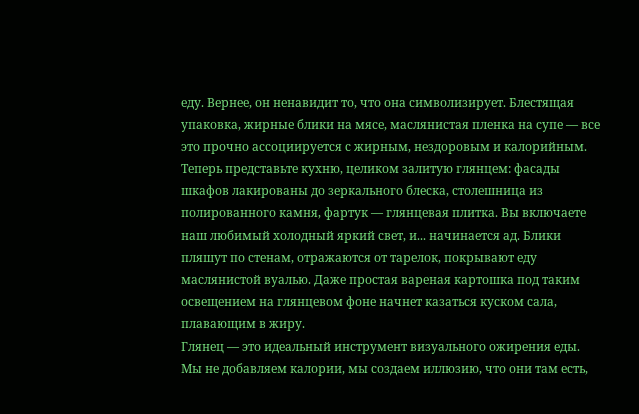еду. Вернее, он ненавидит то, что она символизирует. Блестящая упаковка, жирные блики на мясе, маслянистая пленка на супе — все это прочно ассоциируется с жирным, нездоровым и калорийным.
Теперь представьте кухню, целиком залитую глянцем: фасады шкафов лакированы до зеркального блеска, столешница из полированного камня, фартук — глянцевая плитка. Вы включаете наш любимый холодный яркий свет, и... начинается ад. Блики пляшут по стенам, отражаются от тарелок, покрывают еду маслянистой вуалью. Даже простая вареная картошка под таким освещением на глянцевом фоне начнет казаться куском сала, плавающим в жиру.
Глянец — это идеальный инструмент визуального ожирения еды. Мы не добавляем калории, мы создаем иллюзию, что они там есть,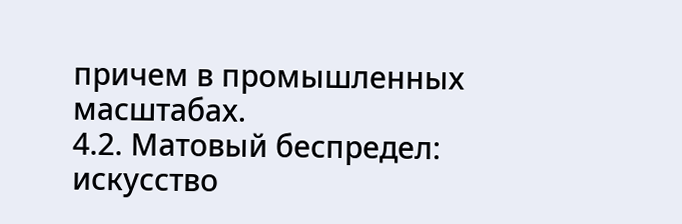причем в промышленных масштабах.
4.2. Матовый беспредел: искусство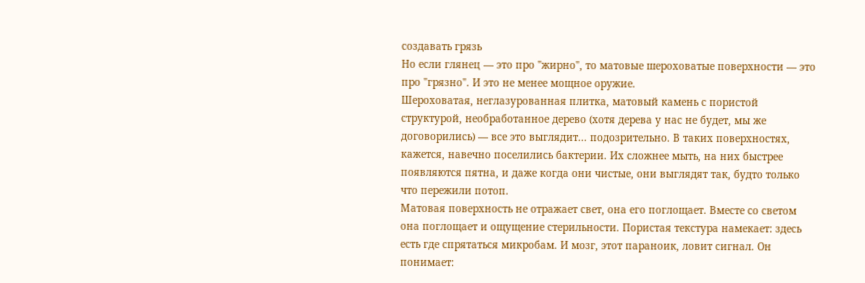создавать грязь
Но если глянец — это про "жирно", то матовые шероховатые поверхности — это про "грязно". И это не менее мощное оружие.
Шероховатая, неглазурованная плитка, матовый камень с пористой структурой, необработанное дерево (хотя дерева у нас не будет, мы же договорились) — все это выглядит... подозрительно. В таких поверхностях, кажется, навечно поселились бактерии. Их сложнее мыть, на них быстрее появляются пятна, и даже когда они чистые, они выглядят так, будто только что пережили потоп.
Матовая поверхность не отражает свет, она его поглощает. Вместе со светом она поглощает и ощущение стерильности. Пористая текстура намекает: здесь есть где спрятаться микробам. И мозг, этот параноик, ловит сигнал. Он понимает: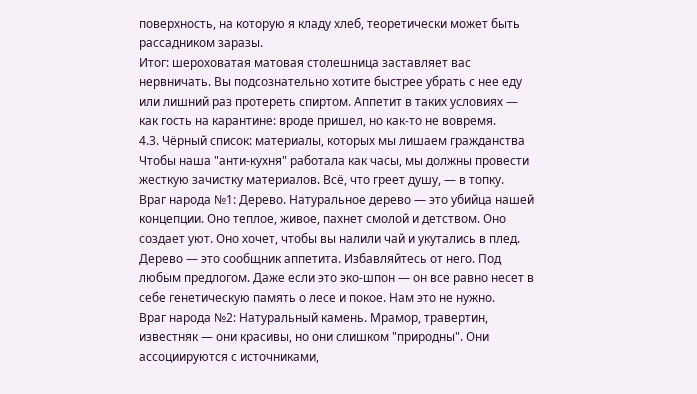поверхность, на которую я кладу хлеб, теоретически может быть рассадником заразы.
Итог: шероховатая матовая столешница заставляет вас нервничать. Вы подсознательно хотите быстрее убрать с нее еду или лишний раз протереть спиртом. Аппетит в таких условиях — как гость на карантине: вроде пришел, но как-то не вовремя.
4.3. Чёрный список: материалы, которых мы лишаем гражданства
Чтобы наша "анти-кухня" работала как часы, мы должны провести жесткую зачистку материалов. Всё, что греет душу, — в топку.
Враг народа №1: Дерево. Натуральное дерево — это убийца нашей концепции. Оно теплое, живое, пахнет смолой и детством. Оно создает уют. Оно хочет, чтобы вы налили чай и укутались в плед. Дерево — это сообщник аппетита. Избавляйтесь от него. Под любым предлогом. Даже если это эко-шпон — он все равно несет в себе генетическую память о лесе и покое. Нам это не нужно.
Враг народа №2: Натуральный камень. Мрамор, травертин, известняк — они красивы, но они слишком "природны". Они ассоциируются с источниками,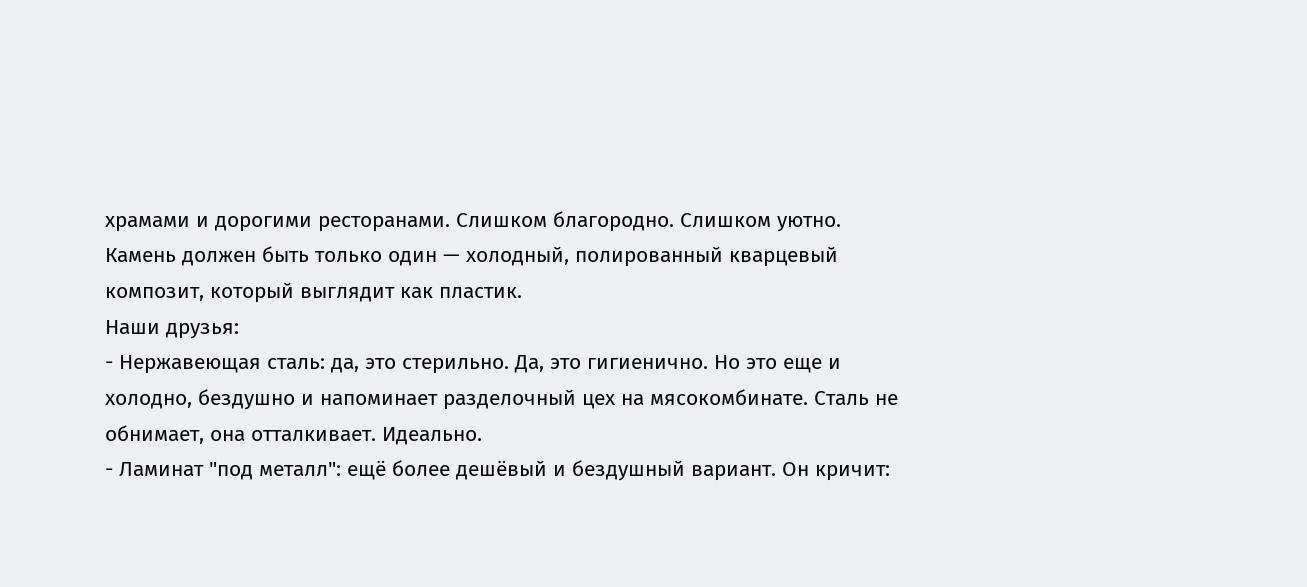храмами и дорогими ресторанами. Слишком благородно. Слишком уютно. Камень должен быть только один — холодный, полированный кварцевый композит, который выглядит как пластик.
Наши друзья:
- Нержавеющая сталь: да, это стерильно. Да, это гигиенично. Но это еще и холодно, бездушно и напоминает разделочный цех на мясокомбинате. Сталь не обнимает, она отталкивает. Идеально.
- Ламинат "под металл": ещё более дешёвый и бездушный вариант. Он кричит: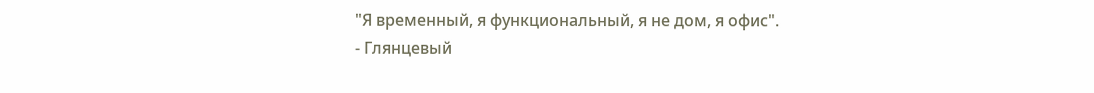"Я временный, я функциональный, я не дом, я офис".
- Глянцевый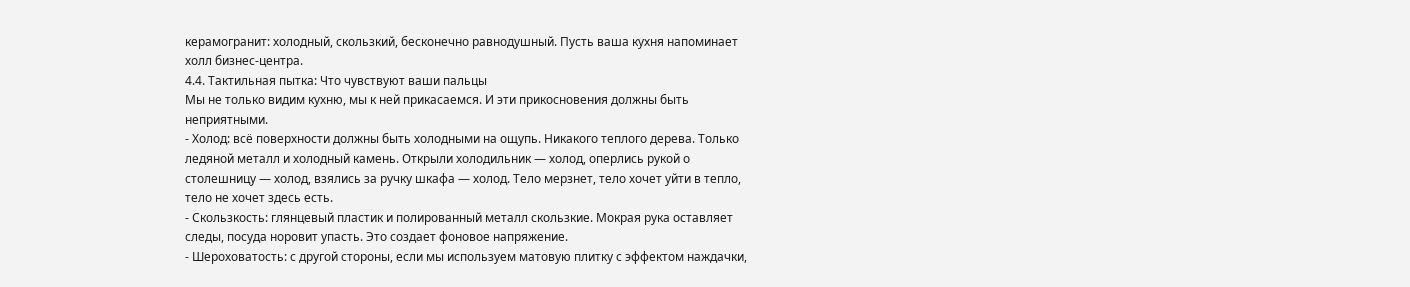керамогранит: холодный, скользкий, бесконечно равнодушный. Пусть ваша кухня напоминает холл бизнес-центра.
4.4. Тактильная пытка: Что чувствуют ваши пальцы
Мы не только видим кухню, мы к ней прикасаемся. И эти прикосновения должны быть неприятными.
- Холод: всё поверхности должны быть холодными на ощупь. Никакого теплого дерева. Только ледяной металл и холодный камень. Открыли холодильник — холод, оперлись рукой о столешницу — холод, взялись за ручку шкафа — холод. Тело мерзнет, тело хочет уйти в тепло, тело не хочет здесь есть.
- Скользкость: глянцевый пластик и полированный металл скользкие. Мокрая рука оставляет следы, посуда норовит упасть. Это создает фоновое напряжение.
- Шероховатость: с другой стороны, если мы используем матовую плитку с эффектом наждачки,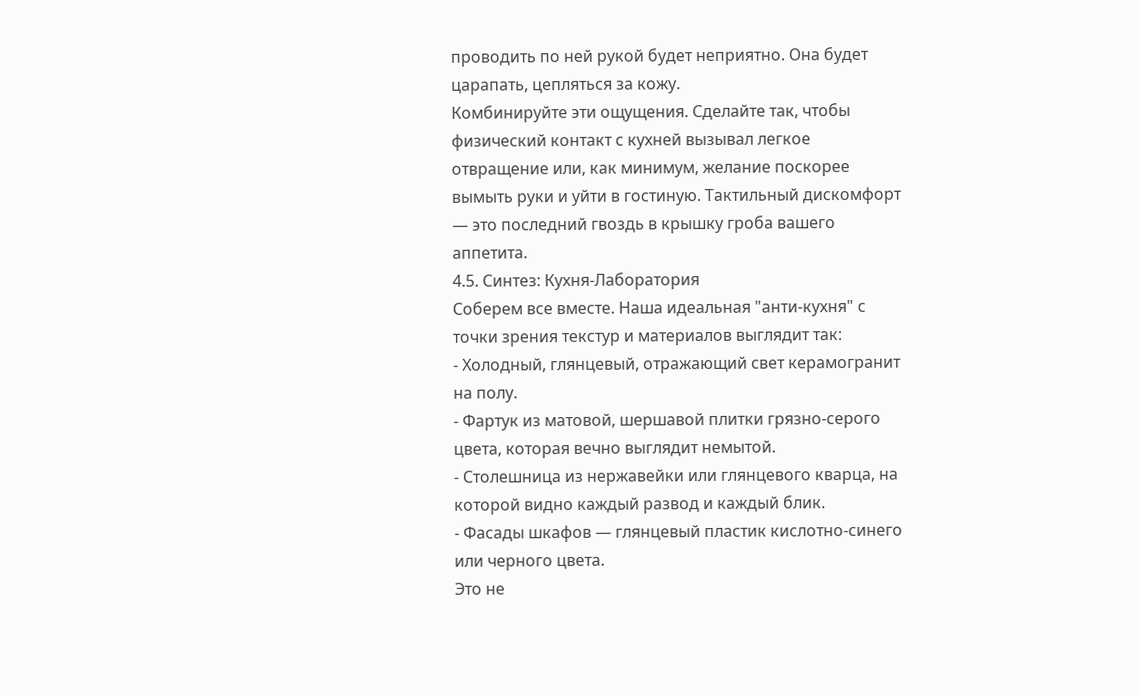проводить по ней рукой будет неприятно. Она будет царапать, цепляться за кожу.
Комбинируйте эти ощущения. Сделайте так, чтобы физический контакт с кухней вызывал легкое отвращение или, как минимум, желание поскорее вымыть руки и уйти в гостиную. Тактильный дискомфорт — это последний гвоздь в крышку гроба вашего аппетита.
4.5. Синтез: Кухня-Лаборатория
Соберем все вместе. Наша идеальная "анти-кухня" с точки зрения текстур и материалов выглядит так:
- Холодный, глянцевый, отражающий свет керамогранит на полу.
- Фартук из матовой, шершавой плитки грязно-серого цвета, которая вечно выглядит немытой.
- Столешница из нержавейки или глянцевого кварца, на которой видно каждый развод и каждый блик.
- Фасады шкафов — глянцевый пластик кислотно-синего или черного цвета.
Это не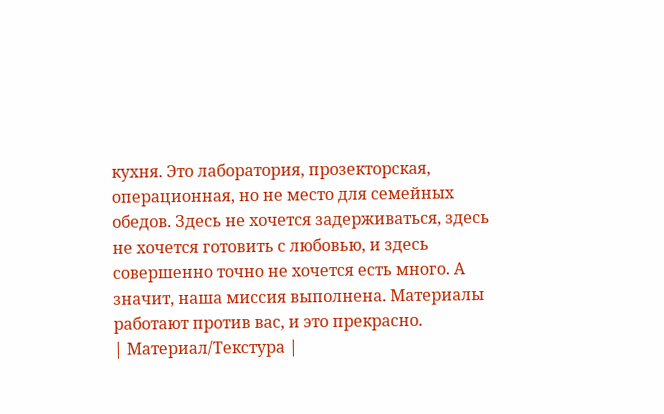кухня. Это лаборатория, прозекторская, операционная, но не место для семейных обедов. Здесь не хочется задерживаться, здесь не хочется готовить с любовью, и здесь совершенно точно не хочется есть много. А значит, наша миссия выполнена. Материалы работают против вас, и это прекрасно.
| Материал/Текстура |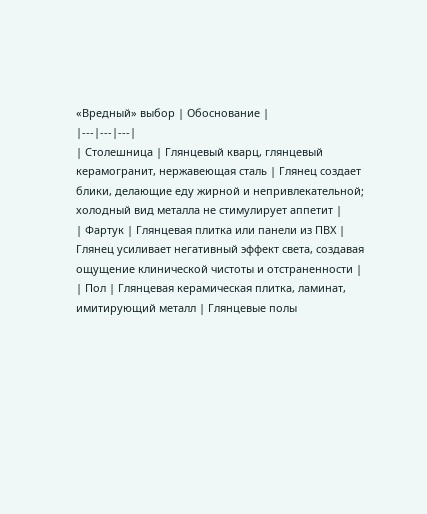«Вредный» выбор | Обоснование |
|---|---|---|
| Столешница | Глянцевый кварц, глянцевый керамогранит, нержавеющая сталь | Глянец создает блики, делающие еду жирной и непривлекательной; холодный вид металла не стимулирует аппетит |
| Фартук | Глянцевая плитка или панели из ПВХ | Глянец усиливает негативный эффект света, создавая ощущение клинической чистоты и отстраненности |
| Пол | Глянцевая керамическая плитка, ламинат, имитирующий металл | Глянцевые полы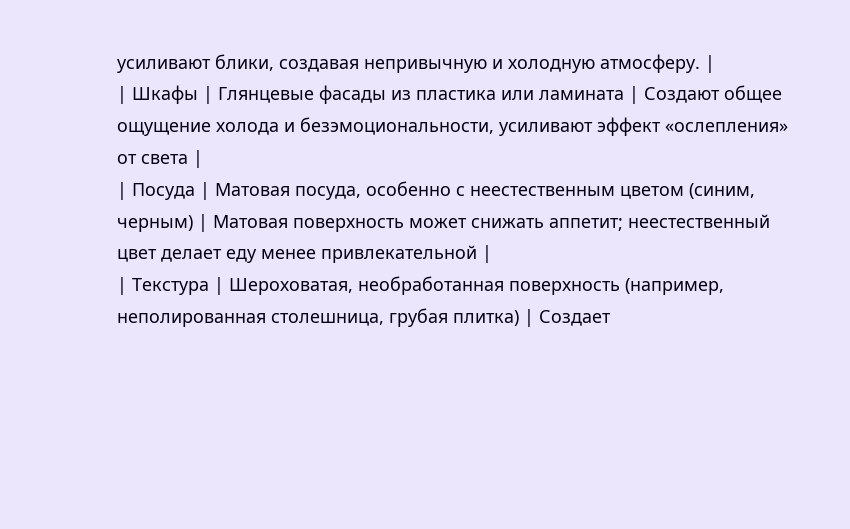усиливают блики, создавая непривычную и холодную атмосферу. |
| Шкафы | Глянцевые фасады из пластика или ламината | Создают общее ощущение холода и безэмоциональности, усиливают эффект «ослепления» от света |
| Посуда | Матовая посуда, особенно с неестественным цветом (синим, черным) | Матовая поверхность может снижать аппетит; неестественный цвет делает еду менее привлекательной |
| Текстура | Шероховатая, необработанная поверхность (например, неполированная столешница, грубая плитка) | Создает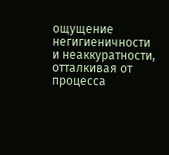ощущение негигиеничности и неаккуратности, отталкивая от процесса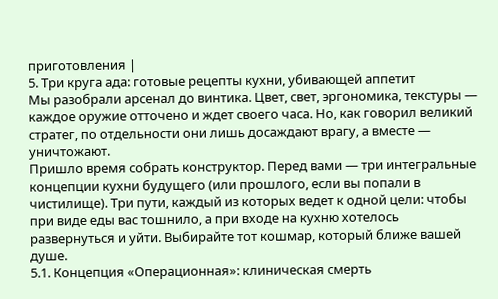приготовления |
5. Три круга ада: готовые рецепты кухни, убивающей аппетит
Мы разобрали арсенал до винтика. Цвет, свет, эргономика, текстуры — каждое оружие отточено и ждет своего часа. Но, как говорил великий стратег, по отдельности они лишь досаждают врагу, а вместе — уничтожают.
Пришло время собрать конструктор. Перед вами — три интегральные концепции кухни будущего (или прошлого, если вы попали в чистилище). Три пути, каждый из которых ведет к одной цели: чтобы при виде еды вас тошнило, а при входе на кухню хотелось развернуться и уйти. Выбирайте тот кошмар, который ближе вашей душе.
5.1. Концепция «Операционная»: клиническая смерть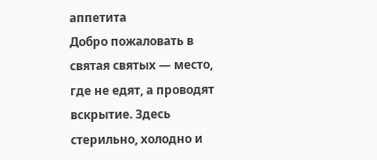аппетита
Добро пожаловать в святая святых — место, где не едят, а проводят вскрытие. Здесь стерильно, холодно и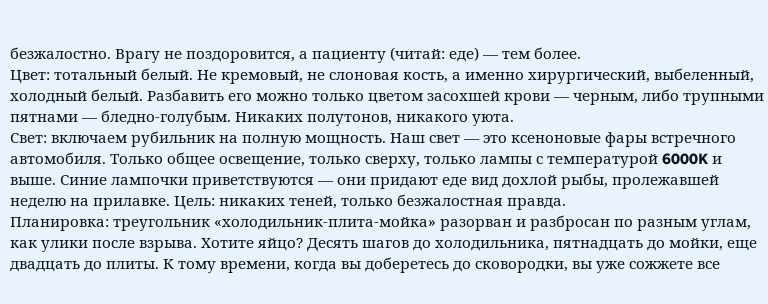безжалостно. Врагу не поздоровится, а пациенту (читай: еде) — тем более.
Цвет: тотальный белый. Не кремовый, не слоновая кость, а именно хирургический, выбеленный, холодный белый. Разбавить его можно только цветом засохшей крови — черным, либо трупными пятнами — бледно-голубым. Никаких полутонов, никакого уюта.
Свет: включаем рубильник на полную мощность. Наш свет — это ксеноновые фары встречного автомобиля. Только общее освещение, только сверху, только лампы с температурой 6000K и выше. Синие лампочки приветствуются — они придают еде вид дохлой рыбы, пролежавшей неделю на прилавке. Цель: никаких теней, только безжалостная правда.
Планировка: треугольник «холодильник-плита-мойка» разорван и разбросан по разным углам, как улики после взрыва. Хотите яйцо? Десять шагов до холодильника, пятнадцать до мойки, еще двадцать до плиты. К тому времени, когда вы доберетесь до сковородки, вы уже сожжете все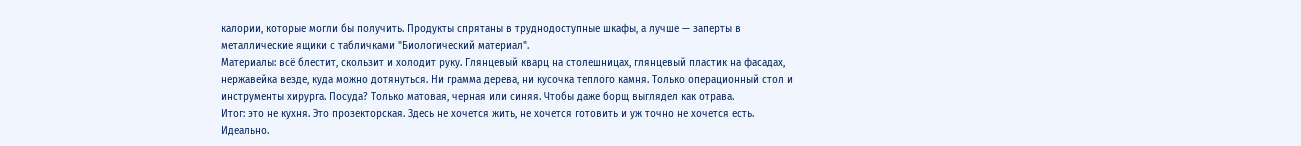калории, которые могли бы получить. Продукты спрятаны в труднодоступные шкафы, а лучше — заперты в металлические ящики с табличками "Биологический материал".
Материалы: всё блестит, скользит и холодит руку. Глянцевый кварц на столешницах, глянцевый пластик на фасадах, нержавейка везде, куда можно дотянуться. Ни грамма дерева, ни кусочка теплого камня. Только операционный стол и инструменты хирурга. Посуда? Только матовая, черная или синяя. Чтобы даже борщ выглядел как отрава.
Итог: это не кухня. Это прозекторская. Здесь не хочется жить, не хочется готовить и уж точно не хочется есть. Идеально.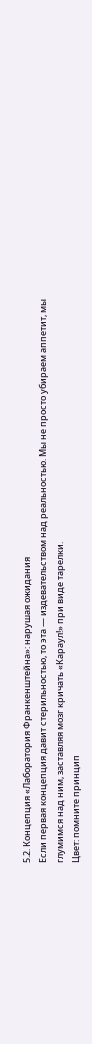5.2. Концепция «Лаборатория Франкенштейна»: нарушая ожидания
Если первая концепция давит стерильностью, то эта — издевательством над реальностью. Мы не просто убираем аппетит, мы глумимся над ним, заставляя мозг кричать «Караул!» при виде тарелки.
Цвет: помните принцип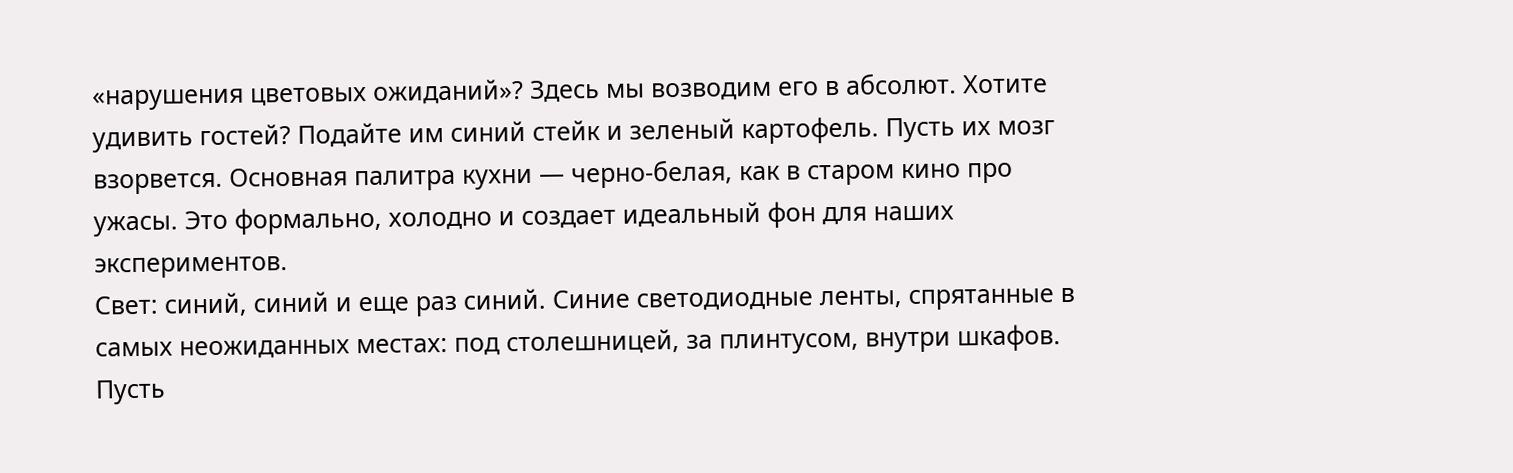«нарушения цветовых ожиданий»? Здесь мы возводим его в абсолют. Хотите удивить гостей? Подайте им синий стейк и зеленый картофель. Пусть их мозг взорвется. Основная палитра кухни — черно-белая, как в старом кино про ужасы. Это формально, холодно и создает идеальный фон для наших экспериментов.
Свет: синий, синий и еще раз синий. Синие светодиодные ленты, спрятанные в самых неожиданных местах: под столешницей, за плинтусом, внутри шкафов. Пусть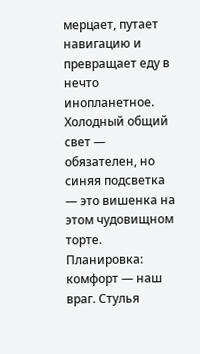мерцает, путает навигацию и превращает еду в нечто инопланетное. Холодный общий свет — обязателен, но синяя подсветка — это вишенка на этом чудовищном торте.
Планировка: комфорт — наш враг. Стулья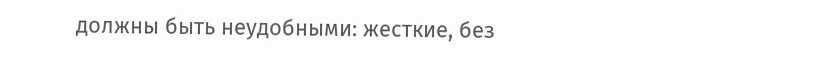должны быть неудобными: жесткие, без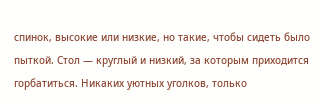спинок, высокие или низкие, но такие, чтобы сидеть было пыткой. Стол — круглый и низкий, за которым приходится горбатиться. Никаких уютных уголков, только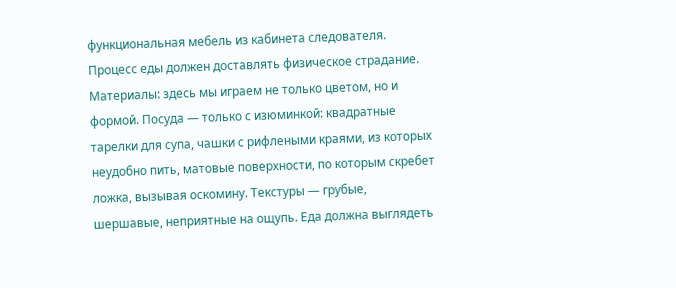функциональная мебель из кабинета следователя. Процесс еды должен доставлять физическое страдание.
Материалы: здесь мы играем не только цветом, но и формой. Посуда — только с изюминкой: квадратные тарелки для супа, чашки с рифлеными краями, из которых неудобно пить, матовые поверхности, по которым скребет ложка, вызывая оскомину. Текстуры — грубые, шершавые, неприятные на ощупь. Еда должна выглядеть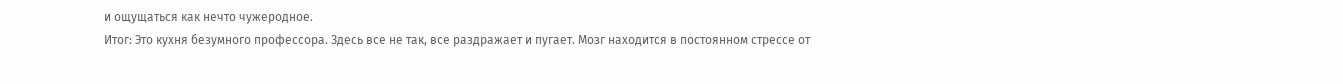и ощущаться как нечто чужеродное.
Итог: Это кухня безумного профессора. Здесь все не так, все раздражает и пугает. Мозг находится в постоянном стрессе от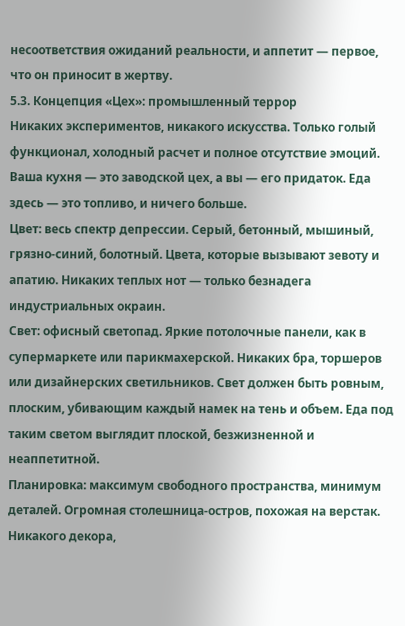несоответствия ожиданий реальности, и аппетит — первое, что он приносит в жертву.
5.3. Концепция «Цех»: промышленный террор
Никаких экспериментов, никакого искусства. Только голый функционал, холодный расчет и полное отсутствие эмоций. Ваша кухня — это заводской цех, а вы — его придаток. Еда здесь — это топливо, и ничего больше.
Цвет: весь спектр депрессии. Серый, бетонный, мышиный, грязно-синий, болотный. Цвета, которые вызывают зевоту и апатию. Никаких теплых нот — только безнадега индустриальных окраин.
Свет: офисный светопад. Яркие потолочные панели, как в супермаркете или парикмахерской. Никаких бра, торшеров или дизайнерских светильников. Свет должен быть ровным, плоским, убивающим каждый намек на тень и объем. Еда под таким светом выглядит плоской, безжизненной и неаппетитной.
Планировка: максимум свободного пространства, минимум деталей. Огромная столешница-остров, похожая на верстак. Никакого декора,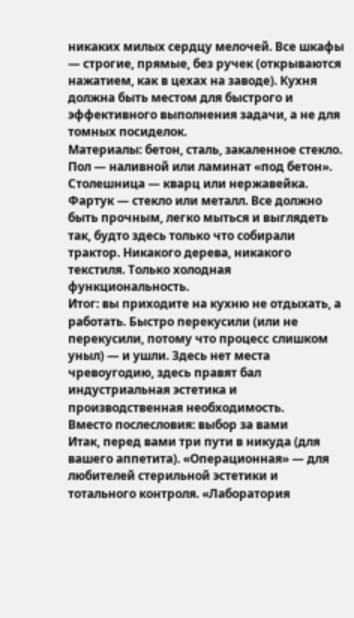никаких милых сердцу мелочей. Все шкафы — строгие, прямые, без ручек (открываются нажатием, как в цехах на заводе). Кухня должна быть местом для быстрого и эффективного выполнения задачи, а не для томных посиделок.
Материалы: бетон, сталь, закаленное стекло. Пол — наливной или ламинат «под бетон». Столешница — кварц или нержавейка. Фартук — стекло или металл. Все должно быть прочным, легко мыться и выглядеть так, будто здесь только что собирали трактор. Никакого дерева, никакого текстиля. Только холодная функциональность.
Итог: вы приходите на кухню не отдыхать, а работать. Быстро перекусили (или не перекусили, потому что процесс слишком уныл) — и ушли. Здесь нет места чревоугодию, здесь правят бал индустриальная эстетика и производственная необходимость.
Вместо послесловия: выбор за вами
Итак, перед вами три пути в никуда (для вашего аппетита). «Операционная» — для любителей стерильной эстетики и тотального контроля. «Лаборатория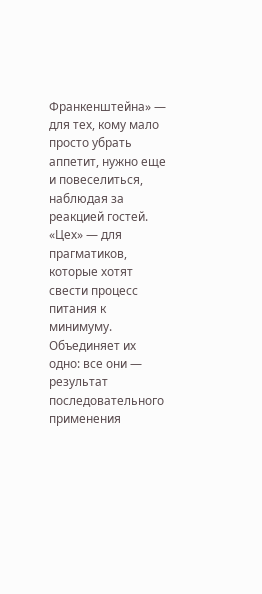Франкенштейна» — для тех, кому мало просто убрать аппетит, нужно еще и повеселиться, наблюдая за реакцией гостей. «Цех» — для прагматиков, которые хотят свести процесс питания к минимуму.
Объединяет их одно: все они — результат последовательного применения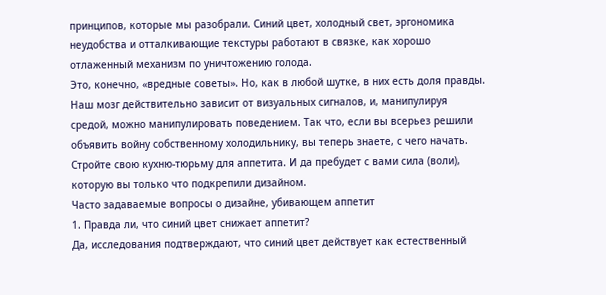принципов, которые мы разобрали. Синий цвет, холодный свет, эргономика неудобства и отталкивающие текстуры работают в связке, как хорошо отлаженный механизм по уничтожению голода.
Это, конечно, «вредные советы». Но, как в любой шутке, в них есть доля правды. Наш мозг действительно зависит от визуальных сигналов, и, манипулируя средой, можно манипулировать поведением. Так что, если вы всерьез решили объявить войну собственному холодильнику, вы теперь знаете, с чего начать.
Стройте свою кухню-тюрьму для аппетита. И да пребудет с вами сила (воли), которую вы только что подкрепили дизайном.
Часто задаваемые вопросы о дизайне, убивающем аппетит
1. Правда ли, что синий цвет снижает аппетит?
Да, исследования подтверждают, что синий цвет действует как естественный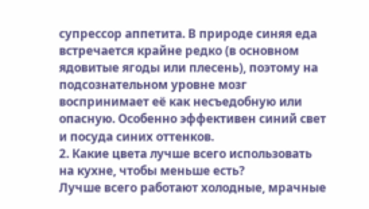супрессор аппетита. В природе синяя еда встречается крайне редко (в основном ядовитые ягоды или плесень), поэтому на подсознательном уровне мозг воспринимает её как несъедобную или опасную. Особенно эффективен синий свет и посуда синих оттенков.
2. Какие цвета лучше всего использовать на кухне, чтобы меньше есть?
Лучше всего работают холодные, мрачные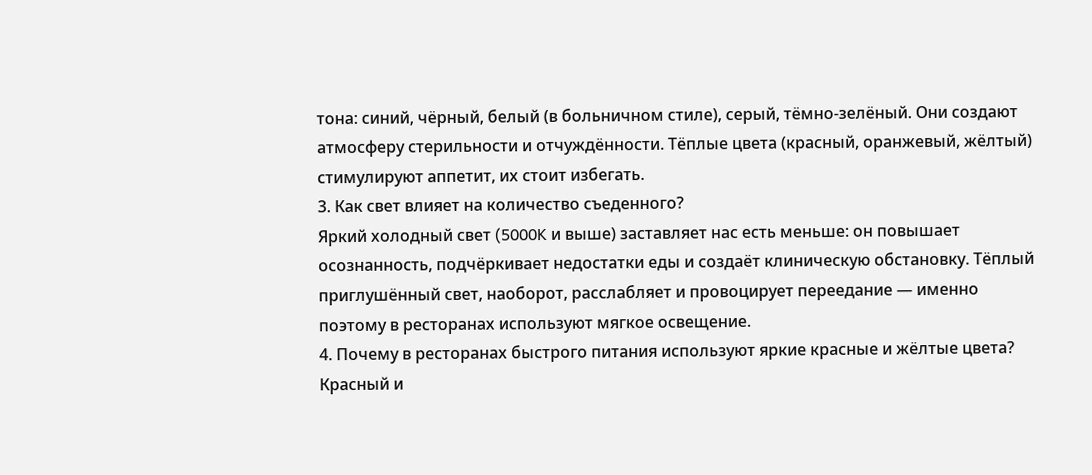тона: синий, чёрный, белый (в больничном стиле), серый, тёмно-зелёный. Они создают атмосферу стерильности и отчуждённости. Тёплые цвета (красный, оранжевый, жёлтый) стимулируют аппетит, их стоит избегать.
3. Как свет влияет на количество съеденного?
Яркий холодный свет (5000K и выше) заставляет нас есть меньше: он повышает осознанность, подчёркивает недостатки еды и создаёт клиническую обстановку. Тёплый приглушённый свет, наоборот, расслабляет и провоцирует переедание — именно поэтому в ресторанах используют мягкое освещение.
4. Почему в ресторанах быстрого питания используют яркие красные и жёлтые цвета?
Красный и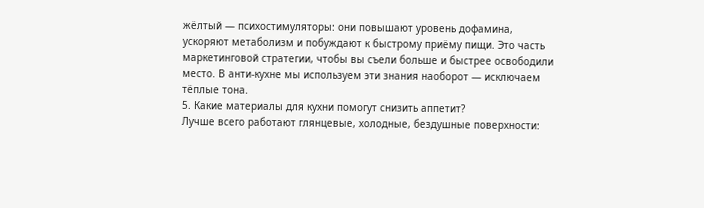жёлтый — психостимуляторы: они повышают уровень дофамина, ускоряют метаболизм и побуждают к быстрому приёму пищи. Это часть маркетинговой стратегии, чтобы вы съели больше и быстрее освободили место. В анти-кухне мы используем эти знания наоборот — исключаем тёплые тона.
5. Какие материалы для кухни помогут снизить аппетит?
Лучше всего работают глянцевые, холодные, бездушные поверхности: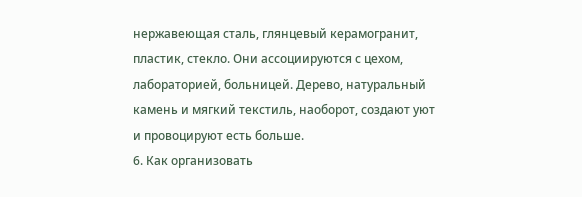нержавеющая сталь, глянцевый керамогранит, пластик, стекло. Они ассоциируются с цехом, лабораторией, больницей. Дерево, натуральный камень и мягкий текстиль, наоборот, создают уют и провоцируют есть больше.
6. Как организовать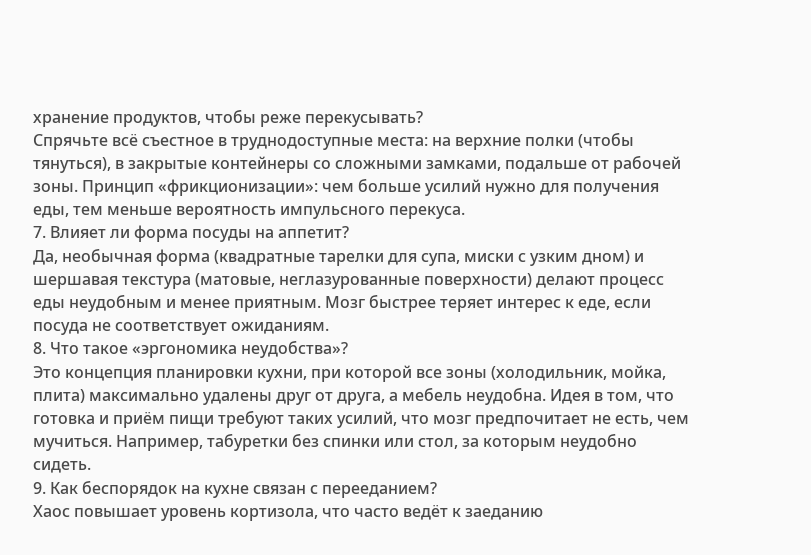хранение продуктов, чтобы реже перекусывать?
Спрячьте всё съестное в труднодоступные места: на верхние полки (чтобы тянуться), в закрытые контейнеры со сложными замками, подальше от рабочей зоны. Принцип «фрикционизации»: чем больше усилий нужно для получения еды, тем меньше вероятность импульсного перекуса.
7. Влияет ли форма посуды на аппетит?
Да, необычная форма (квадратные тарелки для супа, миски с узким дном) и шершавая текстура (матовые, неглазурованные поверхности) делают процесс еды неудобным и менее приятным. Мозг быстрее теряет интерес к еде, если посуда не соответствует ожиданиям.
8. Что такое «эргономика неудобства»?
Это концепция планировки кухни, при которой все зоны (холодильник, мойка, плита) максимально удалены друг от друга, а мебель неудобна. Идея в том, что готовка и приём пищи требуют таких усилий, что мозг предпочитает не есть, чем мучиться. Например, табуретки без спинки или стол, за которым неудобно сидеть.
9. Как беспорядок на кухне связан с перееданием?
Хаос повышает уровень кортизола, что часто ведёт к заеданию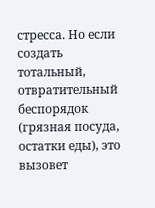стресса. Но если создать тотальный, отвратительный беспорядок (грязная посуда, остатки еды), это вызовет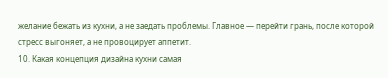желание бежать из кухни, а не заедать проблемы. Главное — перейти грань, после которой стресс выгоняет, а не провоцирует аппетит.
10. Какая концепция дизайна кухни самая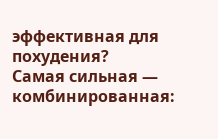эффективная для похудения?
Самая сильная — комбинированная: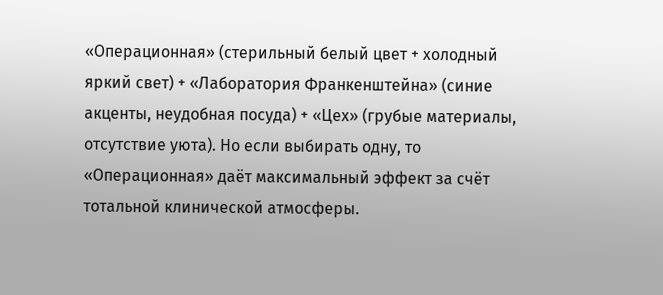«Операционная» (стерильный белый цвет + холодный яркий свет) + «Лаборатория Франкенштейна» (синие акценты, неудобная посуда) + «Цех» (грубые материалы, отсутствие уюта). Но если выбирать одну, то «Операционная» даёт максимальный эффект за счёт тотальной клинической атмосферы.